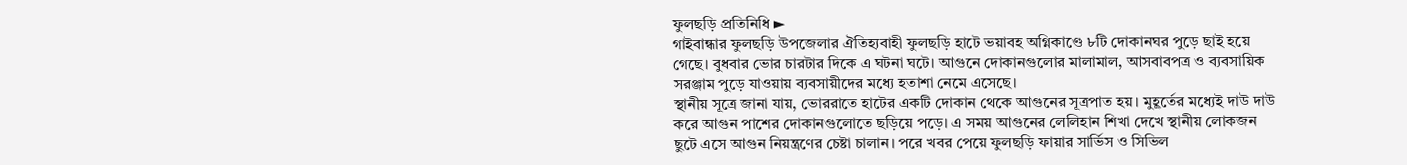ফুলছড়ি প্রতিনিধি ►
গাইবান্ধার ফুলছড়ি উপজেলার ঐতিহ্যবাহী ফুলছড়ি হাটে ভয়াবহ অগ্নিকাণ্ডে ৮টি দোকানঘর পুড়ে ছাই হয়ে গেছে। বুধবার ভোর চারটার দিকে এ ঘটনা ঘটে। আগুনে দোকানগুলোর মালামাল, আসবাবপত্র ও ব্যবসায়িক সরঞ্জাম পুড়ে যাওয়ায় ব্যবসায়ীদের মধ্যে হতাশা নেমে এসেছে।
স্থানীয় সূত্রে জানা যায়, ভোররাতে হাটের একটি দোকান থেকে আগুনের সূত্রপাত হয়। মুহূর্তের মধ্যেই দাউ দাউ করে আগুন পাশের দোকানগুলোতে ছড়িয়ে পড়ে। এ সময় আগুনের লেলিহান শিখা দেখে স্থানীয় লোকজন ছুটে এসে আগুন নিয়ন্ত্রণের চেষ্টা চালান। পরে খবর পেয়ে ফুলছড়ি ফায়ার সার্ভিস ও সিভিল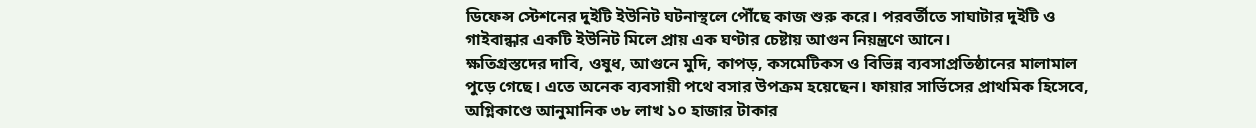ডিফেন্স স্টেশনের দুইটি ইউনিট ঘটনাস্থলে পৌঁছে কাজ শুরু করে। পরবর্তীতে সাঘাটার দুইটি ও গাইবান্ধার একটি ইউনিট মিলে প্রায় এক ঘণ্টার চেষ্টায় আগুন নিয়ন্ত্রণে আনে।
ক্ষতিগ্রস্তদের দাবি, ওষুধ, আগুনে মুদি, কাপড়, কসমেটিকস ও বিভিন্ন ব্যবসাপ্রতিষ্ঠানের মালামাল পুড়ে গেছে। এতে অনেক ব্যবসায়ী পথে বসার উপক্রম হয়েছেন। ফায়ার সার্ভিসের প্রাথমিক হিসেবে, অগ্নিকাণ্ডে আনুমানিক ৩৮ লাখ ১০ হাজার টাকার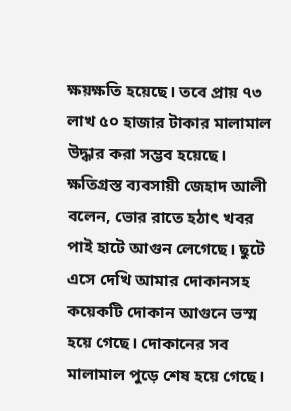ক্ষয়ক্ষতি হয়েছে। তবে প্রায় ৭৩ লাখ ৫০ হাজার টাকার মালামাল উদ্ধার করা সম্ভব হয়েছে।
ক্ষতিগ্রস্ত ব্যবসায়ী জেহাদ আলী বলেন, ভোর রাতে হঠাৎ খবর পাই হাটে আগুন লেগেছে। ছুটে এসে দেখি আমার দোকানসহ কয়েকটি দোকান আগুনে ভস্ম হয়ে গেছে। দোকানের সব মালামাল পুড়ে শেষ হয়ে গেছে।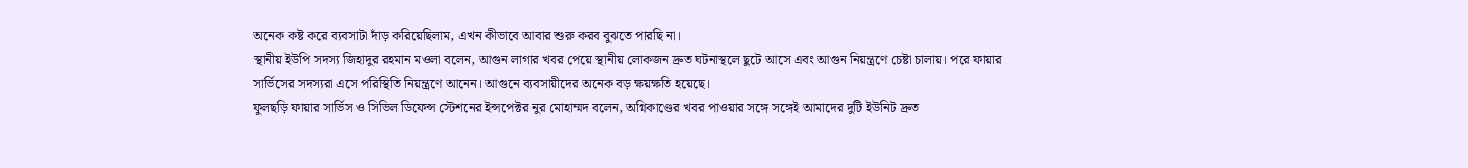অনেক কষ্ট করে ব্যবসাটা দাঁড় করিয়েছিলাম, এখন কীভাবে আবার শুরু করব বুঝতে পারছি না।
স্থানীয় ইউপি সদস্য জিহাদুর রহমান মওলা বলেন, আগুন লাগার খবর পেয়ে স্থানীয় লোকজন দ্রুত ঘটনাস্থলে ছুটে আসে এবং আগুন নিয়ন্ত্রণে চেষ্টা চালায়। পরে ফায়ার সার্ভিসের সদস্যরা এসে পরিস্থিতি নিয়ন্ত্রণে আনেন। আগুনে ব্যবসায়ীদের অনেক বড় ক্ষয়ক্ষতি হয়েছে।
ফুলছড়ি ফায়ার সার্ভিস ও সিভিল ডিফেন্স স্টেশনের ইন্সপেক্টর নুর মোহাম্মদ বলেন, অগ্নিকাণ্ডের খবর পাওয়ার সঙ্গে সঙ্গেই আমাদের দুটি ইউনিট দ্রুত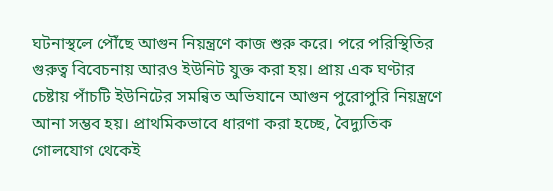ঘটনাস্থলে পৌঁছে আগুন নিয়ন্ত্রণে কাজ শুরু করে। পরে পরিস্থিতির গুরুত্ব বিবেচনায় আরও ইউনিট যুক্ত করা হয়। প্রায় এক ঘণ্টার চেষ্টায় পাঁচটি ইউনিটের সমন্বিত অভিযানে আগুন পুরোপুরি নিয়ন্ত্রণে আনা সম্ভব হয়। প্রাথমিকভাবে ধারণা করা হচ্ছে, বৈদ্যুতিক গোলযোগ থেকেই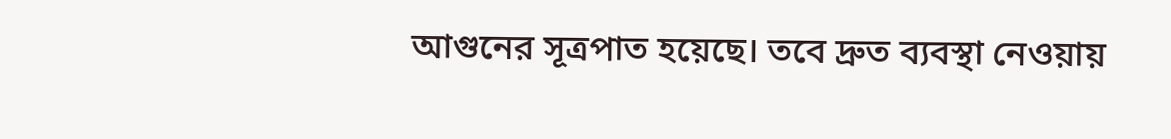আগুনের সূত্রপাত হয়েছে। তবে দ্রুত ব্যবস্থা নেওয়ায়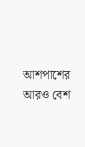আশপাশের আরও বেশ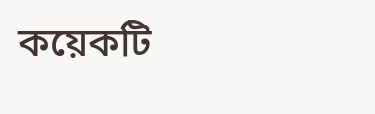কয়েকটি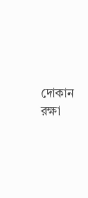দোকান রক্ষা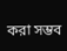করা সম্ভব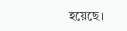হয়েছে।